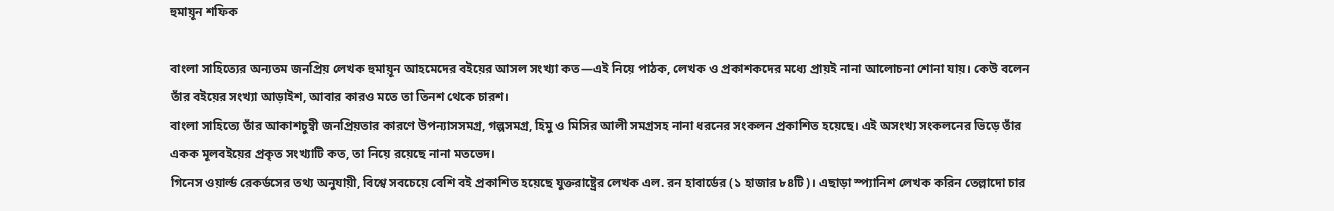হুমায়ূন শফিক

বাংলা সাহিত্যের অন্যতম জনপ্রিয় লেখক হুমায়ূন আহমেদের বইয়ের আসল সংখ্যা কত—এই নিয়ে পাঠক, লেখক ও প্রকাশকদের মধ্যে প্রায়ই নানা আলোচনা শোনা যায়। কেউ বলেন তাঁর বইয়ের সংখ্যা আড়াইশ, আবার কারও মতে তা তিনশ থেকে চারশ।
বাংলা সাহিত্যে তাঁর আকাশচুম্বী জনপ্রিয়তার কারণে উপন্যাসসমগ্র, গল্পসমগ্র, হিমু ও মিসির আলী সমগ্রসহ নানা ধরনের সংকলন প্রকাশিত হয়েছে। এই অসংখ্য সংকলনের ভিড়ে তাঁর একক মূলবইয়ের প্রকৃত সংখ্যাটি কত, তা নিয়ে রয়েছে নানা মতভেদ।
গিনেস ওয়ার্ল্ড রেকর্ডসের তথ্য অনুযায়ী, বিশ্বে সবচেয়ে বেশি বই প্রকাশিত হয়েছে যুক্তরাষ্ট্রের লেখক এল. রন হাবার্ডের (১ হাজার ৮৪টি)। এছাড়া স্প্যানিশ লেখক করিন তেল্লাদো চার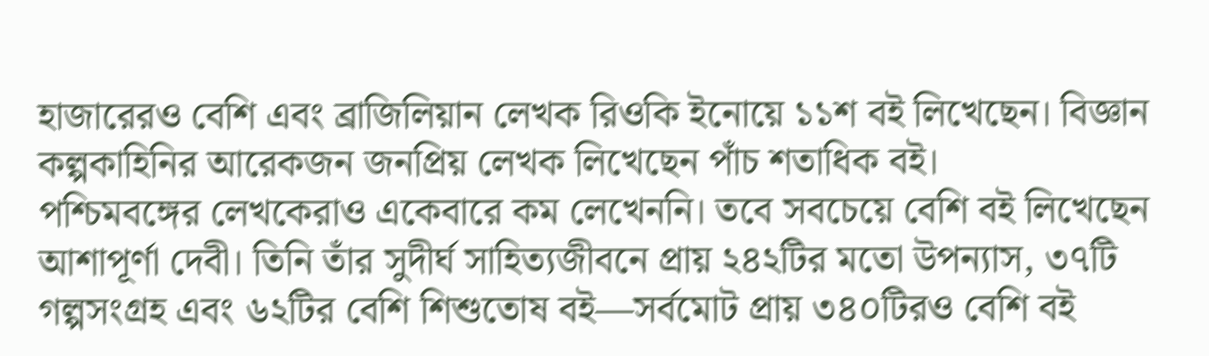হাজারেরও বেশি এবং ব্রাজিলিয়ান লেখক রিওকি ইনোয়ে ১১শ বই লিখেছেন। বিজ্ঞান কল্পকাহিনির আরেকজন জনপ্রিয় লেখক লিখেছেন পাঁচ শতাধিক বই।
পশ্চিমবঙ্গের লেখকেরাও একেবারে কম লেখেননি। তবে সবচেয়ে বেশি বই লিখেছেন আশাপূর্ণা দেবী। তিনি তাঁর সুদীর্ঘ সাহিত্যজীবনে প্রায় ২৪২টির মতো উপন্যাস, ৩৭টি গল্পসংগ্রহ এবং ৬২টির বেশি শিশুতোষ বই—সর্বমোট প্রায় ৩৪০টিরও বেশি বই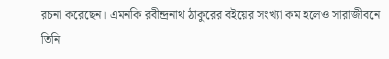রচনা করেছেন। এমনকি রবীন্দ্রনাথ ঠাকুরের বইয়ের সংখ্যা কম হলেও সারাজীবনে তিনি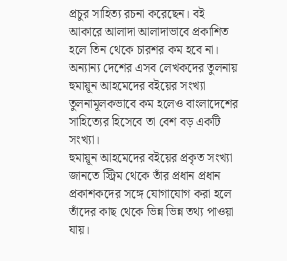প্রচুর সাহিত্য রচনা করেছেন। বই আকারে আলাদা আলাদাভাবে প্রকাশিত হলে তিন থেকে চারশর কম হবে না।
অন্যান্য দেশের এসব লেখকদের তুলনায় হুমায়ূন আহমেদের বইয়ের সংখ্যা তুলনামূলকভাবে কম হলেও বাংলাদেশের সাহিত্যের হিসেবে তা বেশ বড় একটি সংখ্যা।
হুমায়ূন আহমেদের বইয়ের প্রকৃত সংখ্যা জানতে স্ট্রিম থেকে তাঁর প্রধান প্রধান প্রকাশকদের সঙ্গে যোগাযোগ করা হলে তাঁদের কাছ থেকে ভিন্ন ভিন্ন তথ্য পাওয়া যায়।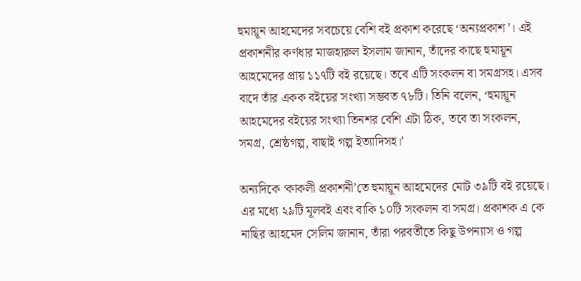হুমায়ূন আহমেদের সবচেয়ে বেশি বই প্রকাশ করেছে ‘অন্যপ্রকাশ’। এই প্রকাশনীর কর্ণধার মাজহারুল ইসলাম জানান, তাঁদের কাছে হুমায়ূন আহমেদের প্রায় ১১৭টি বই রয়েছে। তবে এটি সংকলন বা সমগ্রসহ। এসব বাদে তাঁর একক বইয়ের সংখ্যা সম্ভবত ৭৮টি। তিনি বলেন, ‘হুমায়ূন আহমেদের বইয়ের সংখ্যা তিনশর বেশি এটা ঠিক, তবে তা সংকলন, সমগ্র, শ্রেষ্ঠগল্প, বাছাই গল্প ইত্যাদিসহ।’

অন্যদিকে ‘কাকলী প্রকাশনী’তে হুমায়ূন আহমেদের মোট ৩৯টি বই রয়েছে। এর মধ্যে ২৯টি মূলবই এবং বাকি ১০টি সংকলন বা সমগ্র। প্রকাশক এ কে নাছির আহমেদ সেলিম জানান, তাঁরা পরবর্তীতে কিছু উপন্যাস ও গল্প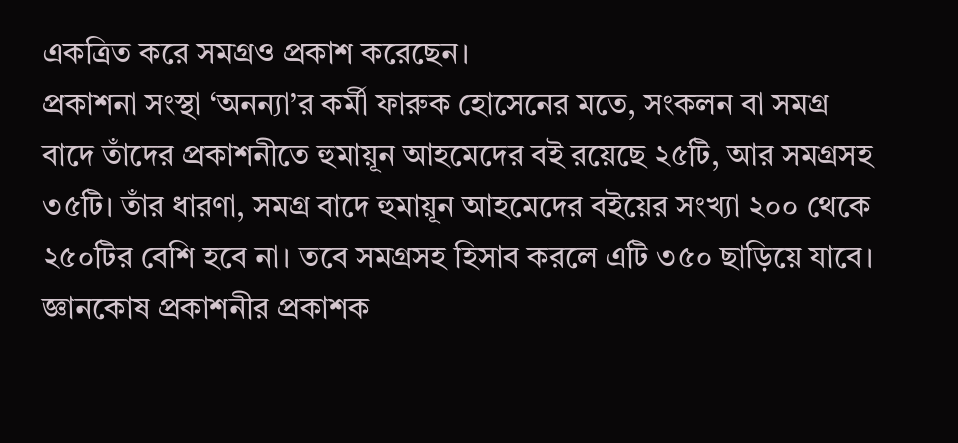একত্রিত করে সমগ্রও প্রকাশ করেছেন।
প্রকাশনা সংস্থা ‘অনন্যা’র কর্মী ফারুক হোসেনের মতে, সংকলন বা সমগ্র বাদে তাঁদের প্রকাশনীতে হুমায়ূন আহমেদের বই রয়েছে ২৫টি, আর সমগ্রসহ ৩৫টি। তাঁর ধারণা, সমগ্র বাদে হুমায়ূন আহমেদের বইয়ের সংখ্যা ২০০ থেকে ২৫০টির বেশি হবে না। তবে সমগ্রসহ হিসাব করলে এটি ৩৫০ ছাড়িয়ে যাবে।
জ্ঞানকোষ প্রকাশনীর প্রকাশক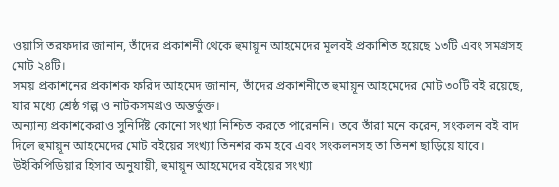ওয়াসি তরফদার জানান, তাঁদের প্রকাশনী থেকে হুমায়ূন আহমেদের মূলবই প্রকাশিত হয়েছে ১৩টি এবং সমগ্রসহ মোট ২৪টি।
সময় প্রকাশনের প্রকাশক ফরিদ আহমেদ জানান, তাঁদের প্রকাশনীতে হুমায়ূন আহমেদের মোট ৩০টি বই রয়েছে, যার মধ্যে শ্রেষ্ঠ গল্প ও নাটকসমগ্রও অন্তর্ভুক্ত।
অন্যান্য প্রকাশকেরাও সুনির্দিষ্ট কোনো সংখ্যা নিশ্চিত করতে পারেননি। তবে তাঁরা মনে করেন, সংকলন বই বাদ দিলে হুমায়ূন আহমেদের মোট বইয়ের সংখ্যা তিনশর কম হবে এবং সংকলনসহ তা তিনশ ছাড়িয়ে যাবে।
উইকিপিডিয়ার হিসাব অনুযায়ী, হুমায়ূন আহমেদের বইয়ের সংখ্যা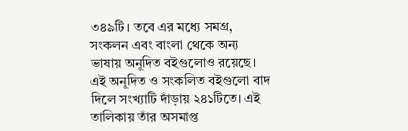৩৪৯টি। তবে এর মধ্যে সমগ্র, সংকলন এবং বাংলা থেকে অন্য ভাষায় অনূদিত বইগুলোও রয়েছে। এই অনূদিত ও সংকলিত বইগুলো বাদ দিলে সংখ্যাটি দাঁড়ায় ২৪১টিতে। এই তালিকায় তাঁর অসমাপ্ত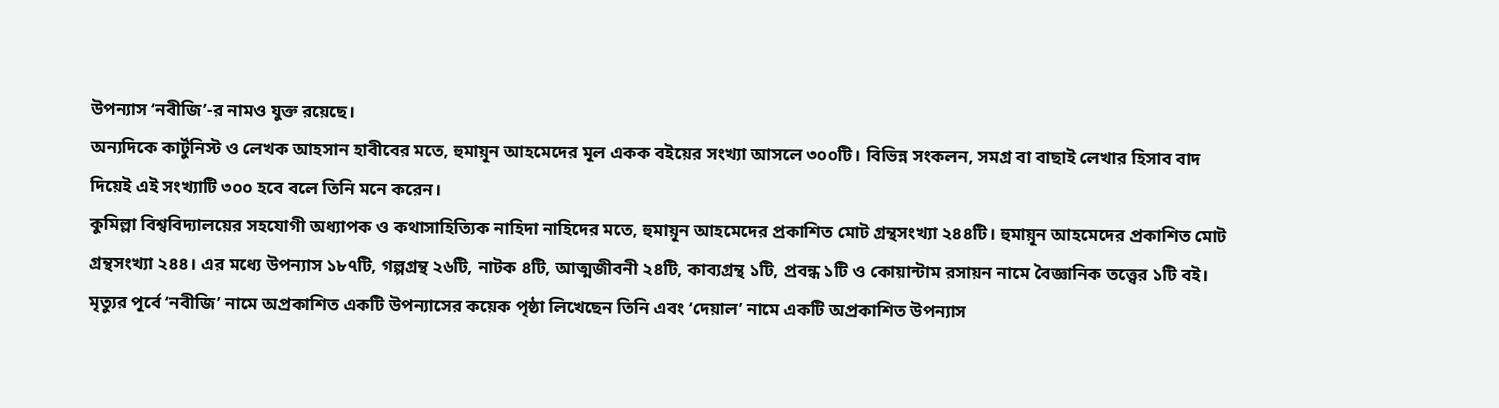উপন্যাস ‘নবীজি’-র নামও যুক্ত রয়েছে।
অন্যদিকে কার্টুনিস্ট ও লেখক আহসান হাবীবের মতে, হুমায়ূন আহমেদের মূল একক বইয়ের সংখ্যা আসলে ৩০০টি। বিভিন্ন সংকলন, সমগ্র বা বাছাই লেখার হিসাব বাদ দিয়েই এই সংখ্যাটি ৩০০ হবে বলে তিনি মনে করেন।
কুমিল্লা বিশ্ববিদ্যালয়ের সহযোগী অধ্যাপক ও কথাসাহিত্যিক নাহিদা নাহিদের মতে, হুমায়ূন আহমেদের প্রকাশিত মোট গ্রন্থসংখ্যা ২৪৪টি। হুমায়ূন আহমেদের প্রকাশিত মোট গ্রন্থসংখ্যা ২৪৪। এর মধ্যে উপন্যাস ১৮৭টি, গল্পগ্রন্থ ২৬টি, নাটক ৪টি, আত্মজীবনী ২৪টি, কাব্যগ্রন্থ ১টি, প্রবন্ধ ১টি ও কোয়ান্টাম রসায়ন নামে বৈজ্ঞানিক তত্ত্বের ১টি বই। মৃত্যুর পূর্বে ‘নবীজি’ নামে অপ্রকাশিত একটি উপন্যাসের কয়েক পৃষ্ঠা লিখেছেন তিনি এবং ‘দেয়াল’ নামে একটি অপ্রকাশিত উপন্যাস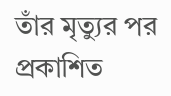তাঁর মৃত্যুর পর প্রকাশিত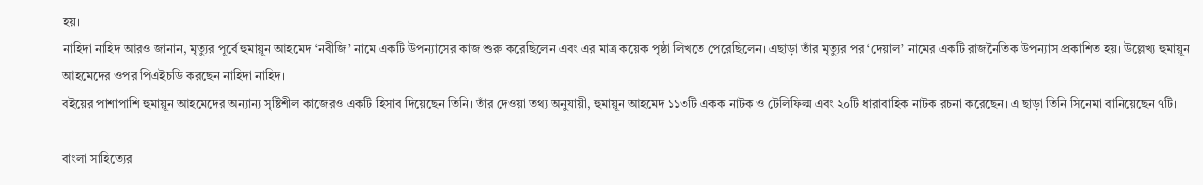হয়।
নাহিদা নাহিদ আরও জানান, মৃত্যুর পূর্বে হুমায়ূন আহমেদ ‘নবীজি’ নামে একটি উপন্যাসের কাজ শুরু করেছিলেন এবং এর মাত্র কয়েক পৃষ্ঠা লিখতে পেরেছিলেন। এছাড়া তাঁর মৃত্যুর পর ‘দেয়াল’ নামের একটি রাজনৈতিক উপন্যাস প্রকাশিত হয়। উল্লেখ্য হুমায়ূন আহমেদের ওপর পিএইচডি করছেন নাহিদা নাহিদ।
বইয়ের পাশাপাশি হুমায়ূন আহমেদের অন্যান্য সৃষ্টিশীল কাজেরও একটি হিসাব দিয়েছেন তিনি। তাঁর দেওয়া তথ্য অনুযায়ী, হুমায়ূন আহমেদ ১১৩টি একক নাটক ও টেলিফিল্ম এবং ২০টি ধারাবাহিক নাটক রচনা করেছেন। এ ছাড়া তিনি সিনেমা বানিয়েছেন ৭টি।

বাংলা সাহিত্যের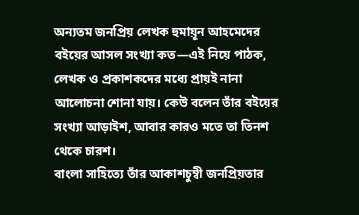অন্যতম জনপ্রিয় লেখক হুমায়ূন আহমেদের বইয়ের আসল সংখ্যা কত—এই নিয়ে পাঠক, লেখক ও প্রকাশকদের মধ্যে প্রায়ই নানা আলোচনা শোনা যায়। কেউ বলেন তাঁর বইয়ের সংখ্যা আড়াইশ, আবার কারও মতে তা তিনশ থেকে চারশ।
বাংলা সাহিত্যে তাঁর আকাশচুম্বী জনপ্রিয়তার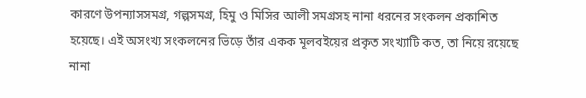কারণে উপন্যাসসমগ্র, গল্পসমগ্র, হিমু ও মিসির আলী সমগ্রসহ নানা ধরনের সংকলন প্রকাশিত হয়েছে। এই অসংখ্য সংকলনের ভিড়ে তাঁর একক মূলবইয়ের প্রকৃত সংখ্যাটি কত, তা নিয়ে রয়েছে নানা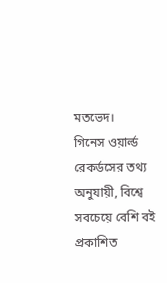মতভেদ।
গিনেস ওয়ার্ল্ড রেকর্ডসের তথ্য অনুযায়ী, বিশ্বে সবচেয়ে বেশি বই প্রকাশিত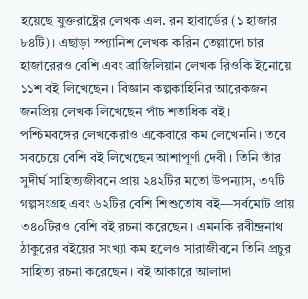হয়েছে যুক্তরাষ্ট্রের লেখক এল. রন হাবার্ডের (১ হাজার ৮৪টি)। এছাড়া স্প্যানিশ লেখক করিন তেল্লাদো চার হাজারেরও বেশি এবং ব্রাজিলিয়ান লেখক রিওকি ইনোয়ে ১১শ বই লিখেছেন। বিজ্ঞান কল্পকাহিনির আরেকজন জনপ্রিয় লেখক লিখেছেন পাঁচ শতাধিক বই।
পশ্চিমবঙ্গের লেখকেরাও একেবারে কম লেখেননি। তবে সবচেয়ে বেশি বই লিখেছেন আশাপূর্ণা দেবী। তিনি তাঁর সুদীর্ঘ সাহিত্যজীবনে প্রায় ২৪২টির মতো উপন্যাস, ৩৭টি গল্পসংগ্রহ এবং ৬২টির বেশি শিশুতোষ বই—সর্বমোট প্রায় ৩৪০টিরও বেশি বই রচনা করেছেন। এমনকি রবীন্দ্রনাথ ঠাকুরের বইয়ের সংখ্যা কম হলেও সারাজীবনে তিনি প্রচুর সাহিত্য রচনা করেছেন। বই আকারে আলাদা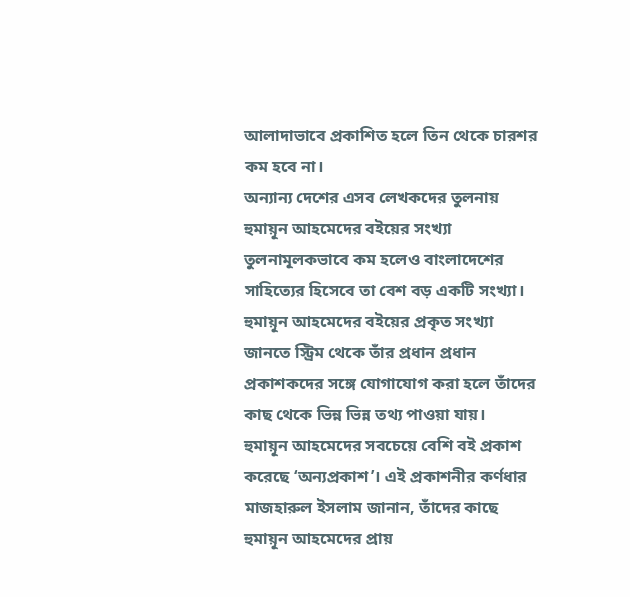আলাদাভাবে প্রকাশিত হলে তিন থেকে চারশর কম হবে না।
অন্যান্য দেশের এসব লেখকদের তুলনায় হুমায়ূন আহমেদের বইয়ের সংখ্যা তুলনামূলকভাবে কম হলেও বাংলাদেশের সাহিত্যের হিসেবে তা বেশ বড় একটি সংখ্যা।
হুমায়ূন আহমেদের বইয়ের প্রকৃত সংখ্যা জানতে স্ট্রিম থেকে তাঁর প্রধান প্রধান প্রকাশকদের সঙ্গে যোগাযোগ করা হলে তাঁদের কাছ থেকে ভিন্ন ভিন্ন তথ্য পাওয়া যায়।
হুমায়ূন আহমেদের সবচেয়ে বেশি বই প্রকাশ করেছে ‘অন্যপ্রকাশ’। এই প্রকাশনীর কর্ণধার মাজহারুল ইসলাম জানান, তাঁদের কাছে হুমায়ূন আহমেদের প্রায়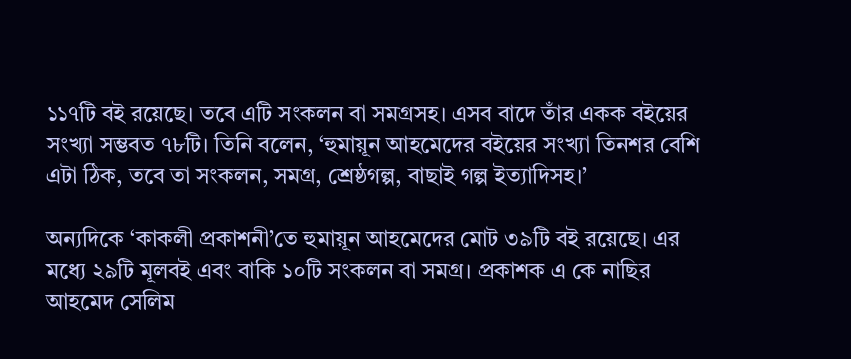১১৭টি বই রয়েছে। তবে এটি সংকলন বা সমগ্রসহ। এসব বাদে তাঁর একক বইয়ের সংখ্যা সম্ভবত ৭৮টি। তিনি বলেন, ‘হুমায়ূন আহমেদের বইয়ের সংখ্যা তিনশর বেশি এটা ঠিক, তবে তা সংকলন, সমগ্র, শ্রেষ্ঠগল্প, বাছাই গল্প ইত্যাদিসহ।’

অন্যদিকে ‘কাকলী প্রকাশনী’তে হুমায়ূন আহমেদের মোট ৩৯টি বই রয়েছে। এর মধ্যে ২৯টি মূলবই এবং বাকি ১০টি সংকলন বা সমগ্র। প্রকাশক এ কে নাছির আহমেদ সেলিম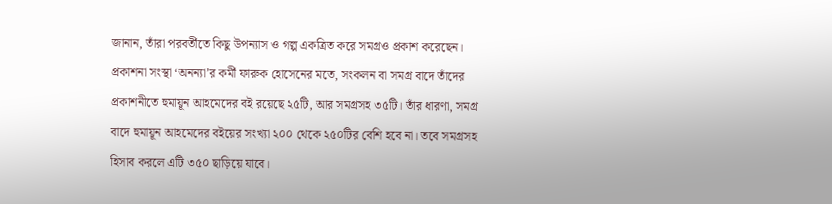জানান, তাঁরা পরবর্তীতে কিছু উপন্যাস ও গল্প একত্রিত করে সমগ্রও প্রকাশ করেছেন।
প্রকাশনা সংস্থা ‘অনন্যা’র কর্মী ফারুক হোসেনের মতে, সংকলন বা সমগ্র বাদে তাঁদের প্রকাশনীতে হুমায়ূন আহমেদের বই রয়েছে ২৫টি, আর সমগ্রসহ ৩৫টি। তাঁর ধারণা, সমগ্র বাদে হুমায়ূন আহমেদের বইয়ের সংখ্যা ২০০ থেকে ২৫০টির বেশি হবে না। তবে সমগ্রসহ হিসাব করলে এটি ৩৫০ ছাড়িয়ে যাবে।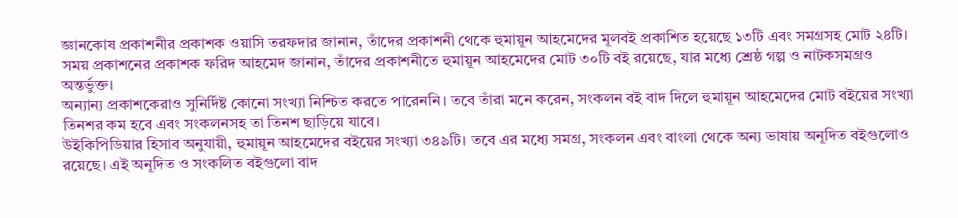জ্ঞানকোষ প্রকাশনীর প্রকাশক ওয়াসি তরফদার জানান, তাঁদের প্রকাশনী থেকে হুমায়ূন আহমেদের মূলবই প্রকাশিত হয়েছে ১৩টি এবং সমগ্রসহ মোট ২৪টি।
সময় প্রকাশনের প্রকাশক ফরিদ আহমেদ জানান, তাঁদের প্রকাশনীতে হুমায়ূন আহমেদের মোট ৩০টি বই রয়েছে, যার মধ্যে শ্রেষ্ঠ গল্প ও নাটকসমগ্রও অন্তর্ভুক্ত।
অন্যান্য প্রকাশকেরাও সুনির্দিষ্ট কোনো সংখ্যা নিশ্চিত করতে পারেননি। তবে তাঁরা মনে করেন, সংকলন বই বাদ দিলে হুমায়ূন আহমেদের মোট বইয়ের সংখ্যা তিনশর কম হবে এবং সংকলনসহ তা তিনশ ছাড়িয়ে যাবে।
উইকিপিডিয়ার হিসাব অনুযায়ী, হুমায়ূন আহমেদের বইয়ের সংখ্যা ৩৪৯টি। তবে এর মধ্যে সমগ্র, সংকলন এবং বাংলা থেকে অন্য ভাষায় অনূদিত বইগুলোও রয়েছে। এই অনূদিত ও সংকলিত বইগুলো বাদ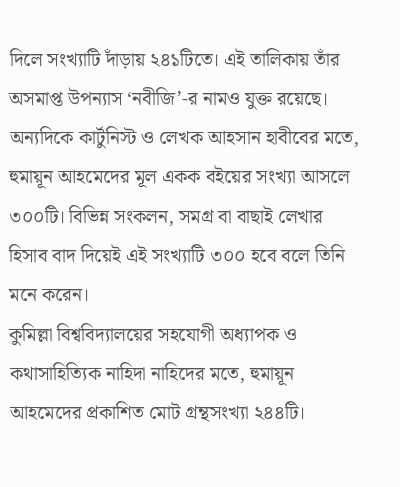দিলে সংখ্যাটি দাঁড়ায় ২৪১টিতে। এই তালিকায় তাঁর অসমাপ্ত উপন্যাস ‘নবীজি’-র নামও যুক্ত রয়েছে।
অন্যদিকে কার্টুনিস্ট ও লেখক আহসান হাবীবের মতে, হুমায়ূন আহমেদের মূল একক বইয়ের সংখ্যা আসলে ৩০০টি। বিভিন্ন সংকলন, সমগ্র বা বাছাই লেখার হিসাব বাদ দিয়েই এই সংখ্যাটি ৩০০ হবে বলে তিনি মনে করেন।
কুমিল্লা বিশ্ববিদ্যালয়ের সহযোগী অধ্যাপক ও কথাসাহিত্যিক নাহিদা নাহিদের মতে, হুমায়ূন আহমেদের প্রকাশিত মোট গ্রন্থসংখ্যা ২৪৪টি।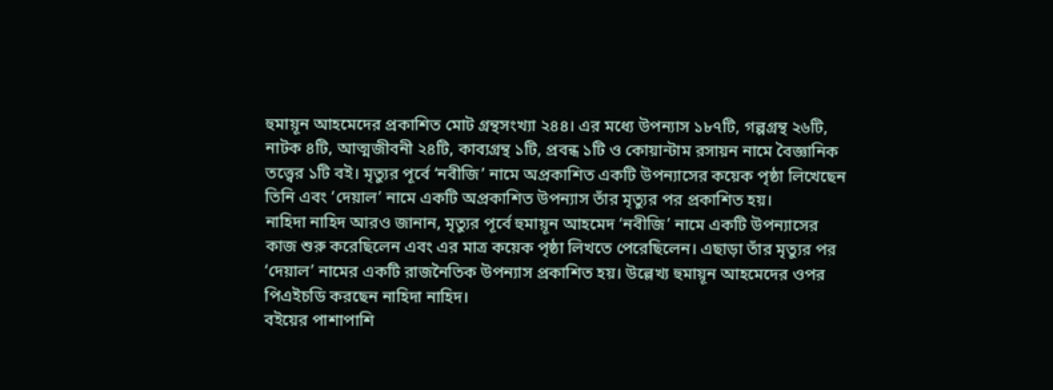হুমায়ূন আহমেদের প্রকাশিত মোট গ্রন্থসংখ্যা ২৪৪। এর মধ্যে উপন্যাস ১৮৭টি, গল্পগ্রন্থ ২৬টি, নাটক ৪টি, আত্মজীবনী ২৪টি, কাব্যগ্রন্থ ১টি, প্রবন্ধ ১টি ও কোয়ান্টাম রসায়ন নামে বৈজ্ঞানিক তত্ত্বের ১টি বই। মৃত্যুর পূর্বে ‘নবীজি’ নামে অপ্রকাশিত একটি উপন্যাসের কয়েক পৃষ্ঠা লিখেছেন তিনি এবং ‘দেয়াল’ নামে একটি অপ্রকাশিত উপন্যাস তাঁর মৃত্যুর পর প্রকাশিত হয়।
নাহিদা নাহিদ আরও জানান, মৃত্যুর পূর্বে হুমায়ূন আহমেদ ‘নবীজি’ নামে একটি উপন্যাসের কাজ শুরু করেছিলেন এবং এর মাত্র কয়েক পৃষ্ঠা লিখতে পেরেছিলেন। এছাড়া তাঁর মৃত্যুর পর ‘দেয়াল’ নামের একটি রাজনৈতিক উপন্যাস প্রকাশিত হয়। উল্লেখ্য হুমায়ূন আহমেদের ওপর পিএইচডি করছেন নাহিদা নাহিদ।
বইয়ের পাশাপাশি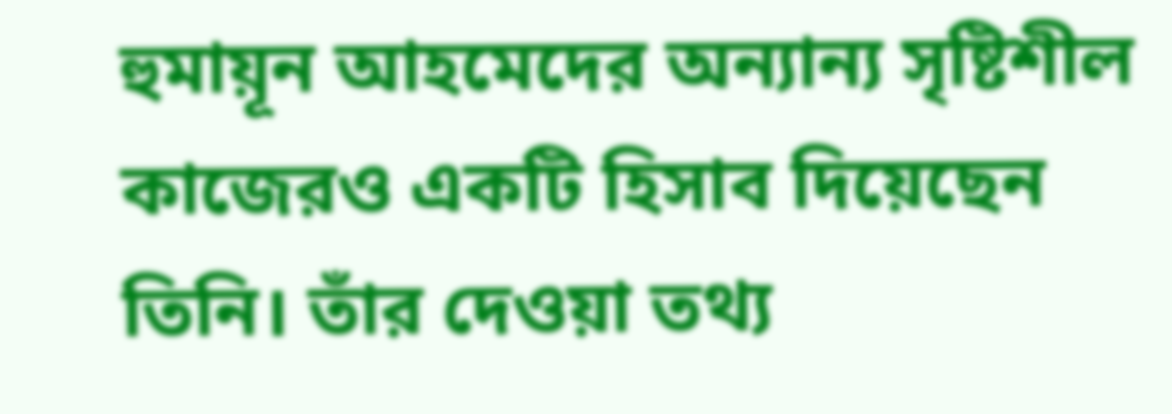হুমায়ূন আহমেদের অন্যান্য সৃষ্টিশীল কাজেরও একটি হিসাব দিয়েছেন তিনি। তাঁর দেওয়া তথ্য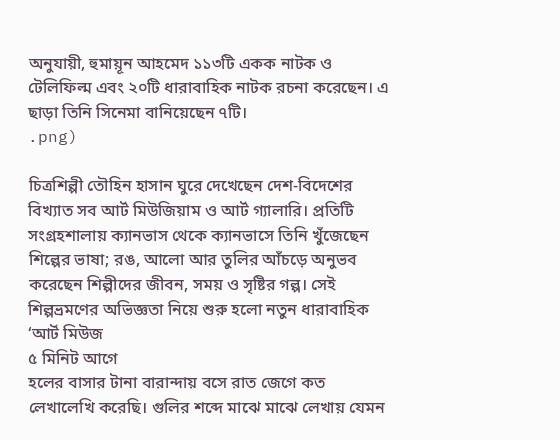অনুযায়ী, হুমায়ূন আহমেদ ১১৩টি একক নাটক ও টেলিফিল্ম এবং ২০টি ধারাবাহিক নাটক রচনা করেছেন। এ ছাড়া তিনি সিনেমা বানিয়েছেন ৭টি।
.png)

চিত্রশিল্পী তৌহিন হাসান ঘুরে দেখেছেন দেশ-বিদেশের বিখ্যাত সব আর্ট মিউজিয়াম ও আর্ট গ্যালারি। প্রতিটি সংগ্রহশালায় ক্যানভাস থেকে ক্যানভাসে তিনি খুঁজেছেন শিল্পের ভাষা; রঙ, আলো আর তুলির আঁচড়ে অনুভব করেছেন শিল্পীদের জীবন, সময় ও সৃষ্টির গল্প। সেই শিল্পভ্রমণের অভিজ্ঞতা নিয়ে শুরু হলো নতুন ধারাবাহিক ‘আর্ট মিউজ
৫ মিনিট আগে
হলের বাসার টানা বারান্দায় বসে রাত জেগে কত লেখালেখি করেছি। গুলির শব্দে মাঝে মাঝে লেখায় যেমন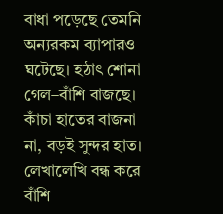বাধা পড়েছে তেমনি অন্যরকম ব্যাপারও ঘটেছে। হঠাৎ শোনা গেল–বাঁশি বাজছে। কাঁচা হাতের বাজনা না, বড়ই সুন্দর হাত। লেখালেখি বন্ধ করে বাঁশি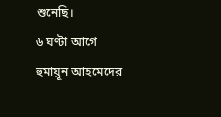শুনেছি।
৬ ঘণ্টা আগে
হুমায়ূন আহমেদের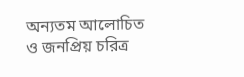অন্যতম আলোচিত ও জনপ্রিয় চরিত্র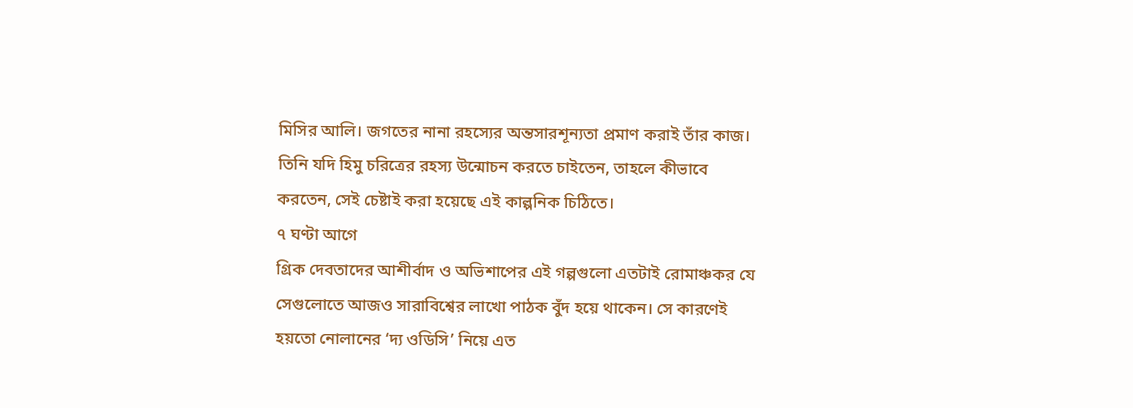মিসির আলি। জগতের নানা রহস্যের অন্তসারশূন্যতা প্রমাণ করাই তাঁর কাজ। তিনি যদি হিমু চরিত্রের রহস্য উন্মোচন করতে চাইতেন, তাহলে কীভাবে করতেন, সেই চেষ্টাই করা হয়েছে এই কাল্পনিক চিঠিতে।
৭ ঘণ্টা আগে
গ্রিক দেবতাদের আশীর্বাদ ও অভিশাপের এই গল্পগুলো এতটাই রোমাঞ্চকর যে সেগুলোতে আজও সারাবিশ্বের লাখো পাঠক বুঁদ হয়ে থাকেন। সে কারণেই হয়তো নোলানের ‘দ্য ওডিসি’ নিয়ে এত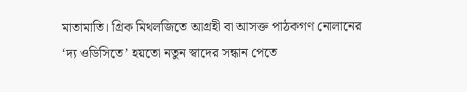মাতামাতি। গ্রিক মিথলজিতে আগ্রহী বা আসক্ত পাঠকগণ নোলানের ‘দ্য ওডিসিতে’ হয়তো নতুন স্বাদের সন্ধান পেতে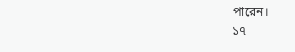পারেন।
১৭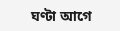ঘণ্টা আগে